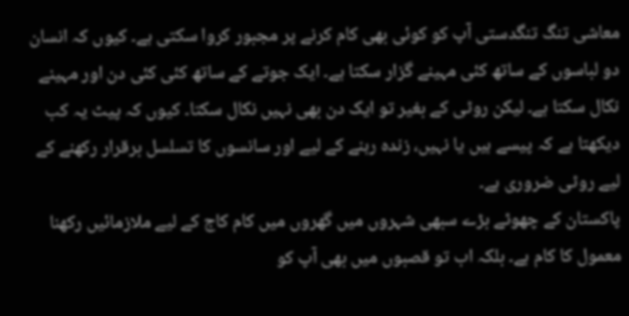معاشی تنگ تنگدستی آپ کو کوئی بھی کام کرنے پر مجبور کروا سکتی ہے۔ کیوں کہ انسان دو لباسوں کے ساتھ کئی مہینے گزار سکتا ہے۔ ایک جوتے کے ساتھ کئی کئی دن اور مہینے نکال سکتا ہے۔ لیکن روٹی کے بغیر تو ایک دن بھی نہیں نکال سکتا۔ کیوں کہ پیٹ یہ کب دیکھتا ہے کہ پیسے ہیں یا نہیں، زندہ رہنے کے لیے اور سانسوں کا تسلسل برقرار رکھنے کے لیے روٹی ضروری ہے۔
پاکستان کے چھوٹے بڑے سبھی شہروں میں گھروں میں کام کاج کے لیے ملازمائیں رکھنا معمول کا کام ہے۔ بلکہ اب تو قصبوں میں بھی آپ کو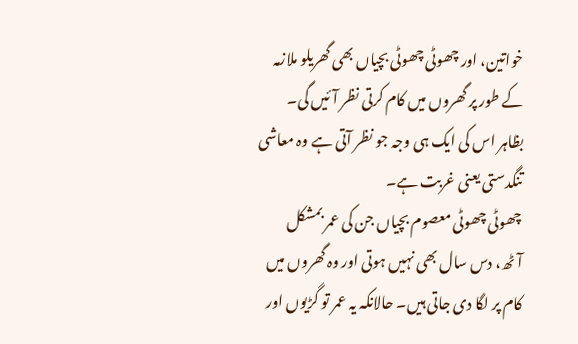خواتین، اور چھوٹی چھوٹی بچیاں بھی گھریلو ملازمہ کے طور پر گھروں میں کام کرتی نظر آئیں گی۔ بظاہر اس کی ایک ہی وجہ جو نظر آتی ہے وہ معاشی تنگدستی یعنی غربت ہے۔
چھوٹی چھوٹی معصوم بچیاں جن کی عمر بمشکل آٹھ، دس سال بھی نہیں ہوتی اور وہ گھروں میں کام پر لگا دی جاتی ہیں۔ حالانکہ یہ عمر تو گڑیوں اور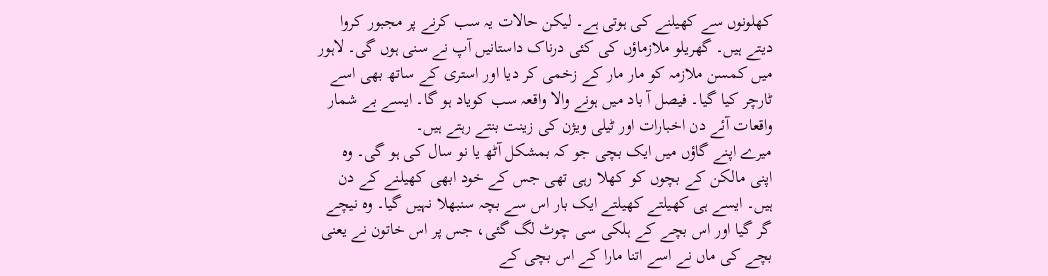کھلونوں سے کھیلنے کی ہوتی ہے۔ لیکن حالات یہ سب کرنے پر مجبور کروا دیتے ہیں۔ گھریلو ملازماؤں کی کئی درناک داستانیں آپ نے سنی ہوں گی۔ لاہور میں کمسن ملازمہ کو مار مار کے زخمی کر دیا اور استری کے ساتھ بھی اسے ٹارچر کیا گیا۔ فیصل آ باد میں ہونے والا واقعہ سب کویاد ہو گا۔ ایسے بے شمار واقعات آئے دن اخبارات اور ٹیلی ویژن کی زینت بنتے رہتے ہیں۔
میرے اپنے گاؤں میں ایک بچی جو کہ بمشکل آٹھ یا نو سال کی ہو گی۔ وہ اپنی مالکن کے بچوں کو کھلا رہی تھی جس کے خود ابھی کھیلنے کے دن ہیں۔ ایسے ہی کھیلتے کھیلتے ایک بار اس سے بچہ سنبھلا نہیں گیا۔ وہ نیچے گر گیا اور اس بچے کے ہلکی سی چوٹ لگ گئی، جس پر اس خاتون نے یعنی بچے کی ماں نے اسے اتنا مارا کے اس بچی کے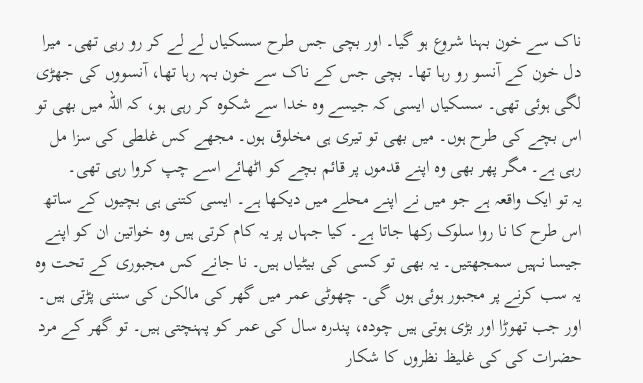ناک سے خون بہنا شروع ہو گیا۔ اور بچی جس طرح سسکیاں لے لے کر رو رہی تھی۔ میرا دل خون کے آنسو رو رہا تھا۔ بچی جس کے ناک سے خون بہہ رہا تھا، آنسووں کی جھڑی لگی ہوئی تھی۔ سسکیاں ایسی کہ جیسے وہ خدا سے شکوہ کر رہی ہو، کہ اللہ میں بھی تو اس بچے کی طرح ہوں۔ میں بھی تو تیری ہی مخلوق ہوں۔ مجھے کس غلطی کی سزا مل رہی ہے۔ مگر پھر بھی وہ اپنے قدموں پر قائم بچے کو اٹھائے اسے چپ کروا رہی تھی۔
یہ تو ایک واقعہ ہے جو میں نے اپنے محلے میں دیکھا ہے۔ ایسی کتنی ہی بچیوں کے ساتھ اس طرح کا نا روا سلوک رکھا جاتا ہے۔ کیا جہاں پر یہ کام کرتی ہیں وہ خواتین ان کو اپنے جیسا نہیں سمجھتیں۔ یہ بھی تو کسی کی بیٹیاں ہیں۔ نا جانے کس مجبوری کے تحت وہ یہ سب کرنے پر مجبور ہوئی ہوں گی۔ چھوٹی عمر میں گھر کی مالکن کی سننی پڑتی ہیں۔ اور جب تھوڑا اور بڑی ہوتی ہیں چودہ، پندرہ سال کی عمر کو پہنچتی ہیں۔ تو گھر کے مرد حضرات کی کی غلیظ نظروں کا شکار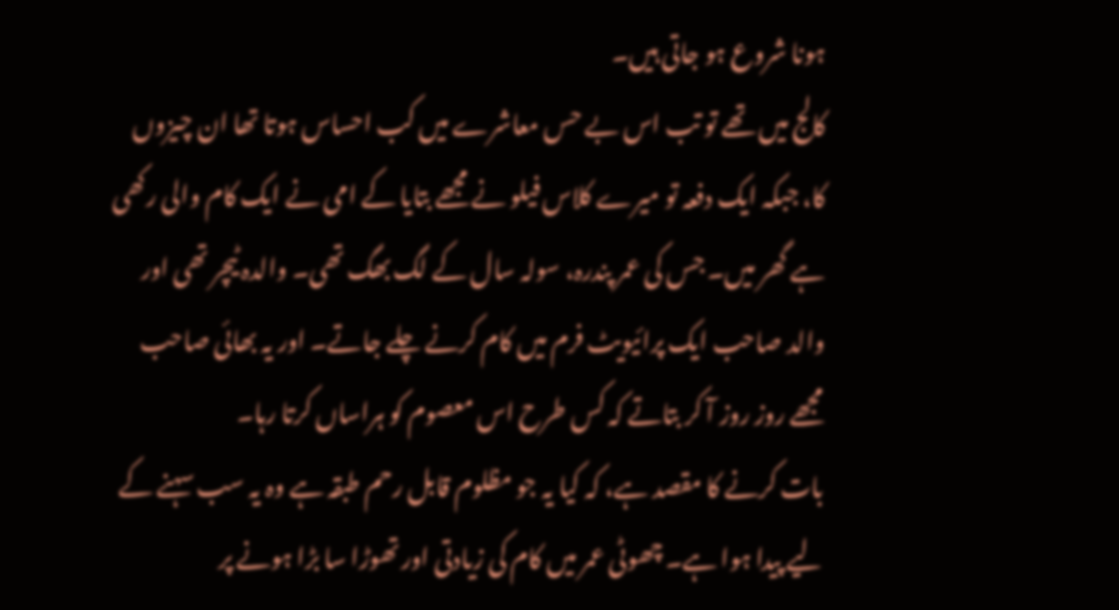ہونا شروع ہو جاتی ہیں۔
کالج میں تھے تو تب اس بے حس معاشرے میں کب احساس ہوتا تھا ان چیزوں کا، جبکہ ایک دفعہ تو میرے کلاس فیلو نے مجھے بتایا کے امی نے ایک کام والی رکھی ہے گھر میں۔ جس کی عمر پندرہ، سولہ سال کے لگ بھگ تھی۔ والدہ ٹیچر تھی اور والد صاحب ایک پرائیویٹ فرم میں کام کرنے چلے جاتے۔ اور یہ بھائی صاحب مجھے روز روز آ کر بتاتے کہ کس طرح اس معصوم کو ہراساں کرتا رہا۔
بات کرنے کا مقصد ہے، کہ کیا یہ جو مظلوم قابل رحم طبقہ ہے وہ یہ سب سہنے کے لیے پیدا ہوا ہے۔ چھوٹی عمر میں کام کی زیادتی اور تھوڑا سا بڑا ہونے پر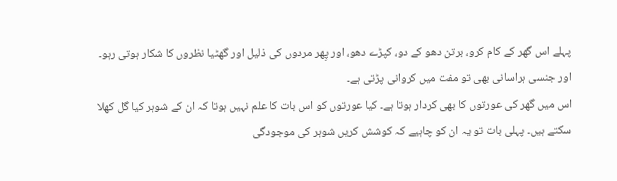پہلے اس گھر کے کام کرو، برتن دھو کے دو، کپڑے دھو، اور پِھر مردوں کی ذلیل اور گھٹیا نظروں کا شکار ہوتی رہو۔ اور جنسی ہراسانی بھی تو مفت میں کروانی پڑتی ہے۔
اس میں گھر کی عورتوں کا بھی کردار ہوتا ہے۔ کیا عورتوں کو اس بات کا علم نہیں ہوتا کہ ان کے شوہر کیا گل کھلا سکتے ہیں۔ پہلی بات تو یہ ان کو چاہیے کہ کوشش کریں شوہر کی موجودگی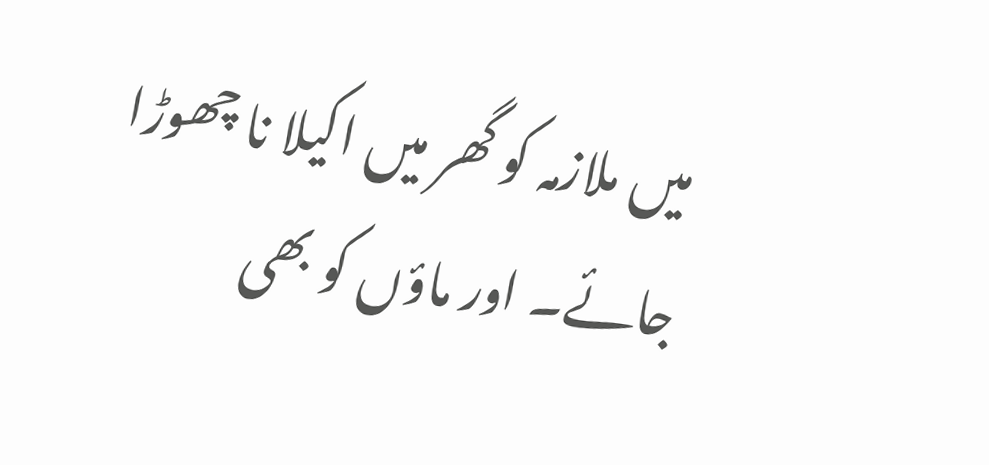میں ملازمہ کو گھر میں اکیلا نا چھوڑا جائے۔ اور ماؤں کو بھی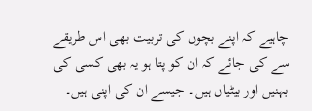چاہیے کہ اپنے بچوں کی تربیت بھی اس طریقے سے کی جائے کہ ان کو پتا ہو یہ بھی کسی کی بہنیں اور بیٹیاں ہیں۔ جیسے ان کی اپنی ہیں۔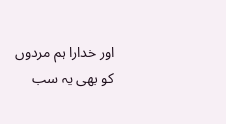اور خدارا ہم مردوں کو بھی یہ سب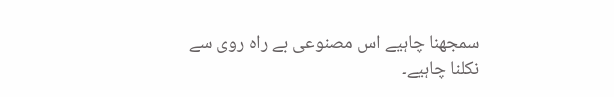سمجھنا چاہیے اس مصنوعی بے راہ روی سے نکلنا چاہیے۔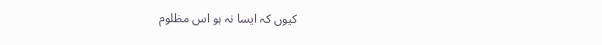کیوں کہ ایسا نہ ہو اس مظلوم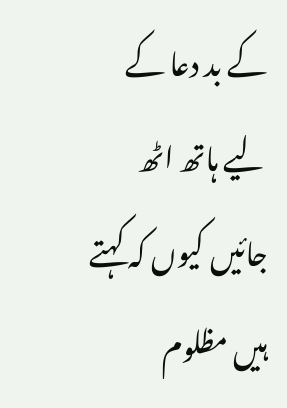کے بد دعا کے لیے ہاتھ اٹھ جائیں کیوں کہ کہتے ہیں مظلوم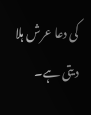کی دعا عرش ہلا دیتی ہے۔